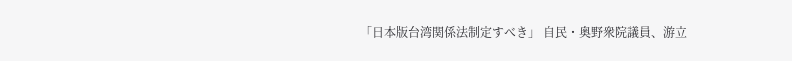「日本版台湾関係法制定すべき」 自民・奥野衆院議員、游立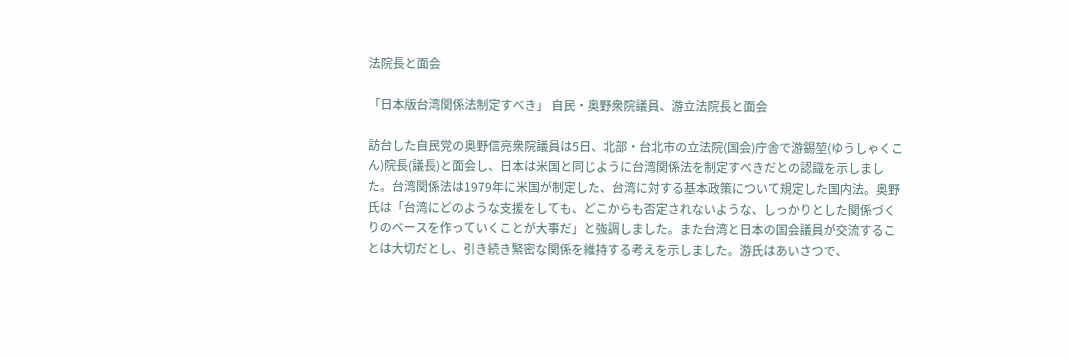法院長と面会

「日本版台湾関係法制定すべき」 自民・奥野衆院議員、游立法院長と面会

訪台した自民党の奥野信亮衆院議員は5日、北部・台北市の立法院(国会)庁舎で游錫堃(ゆうしゃくこん)院長(議長)と面会し、日本は米国と同じように台湾関係法を制定すべきだとの認識を示しました。台湾関係法は1979年に米国が制定した、台湾に対する基本政策について規定した国内法。奥野氏は「台湾にどのような支援をしても、どこからも否定されないような、しっかりとした関係づくりのベースを作っていくことが大事だ」と強調しました。また台湾と日本の国会議員が交流することは大切だとし、引き続き緊密な関係を維持する考えを示しました。游氏はあいさつで、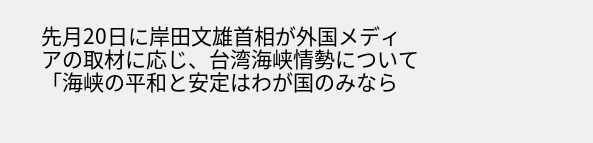先月20日に岸田文雄首相が外国メディアの取材に応じ、台湾海峡情勢について「海峡の平和と安定はわが国のみなら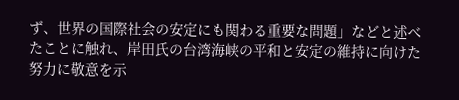ず、世界の国際社会の安定にも関わる重要な問題」などと述べたことに触れ、岸田氏の台湾海峡の平和と安定の維持に向けた努力に敬意を示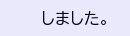しました。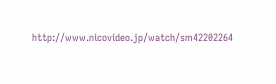http://www.nicovideo.jp/watch/sm42202264